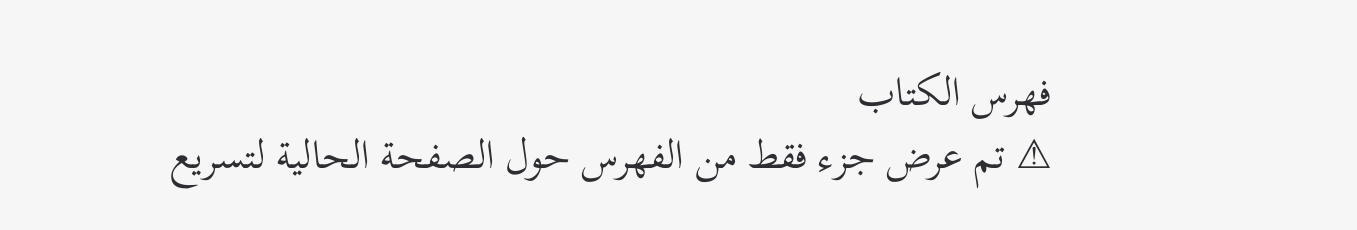فهرس الكتاب
⚠ تم عرض جزء فقط من الفهرس حول الصفحة الحالية لتسريع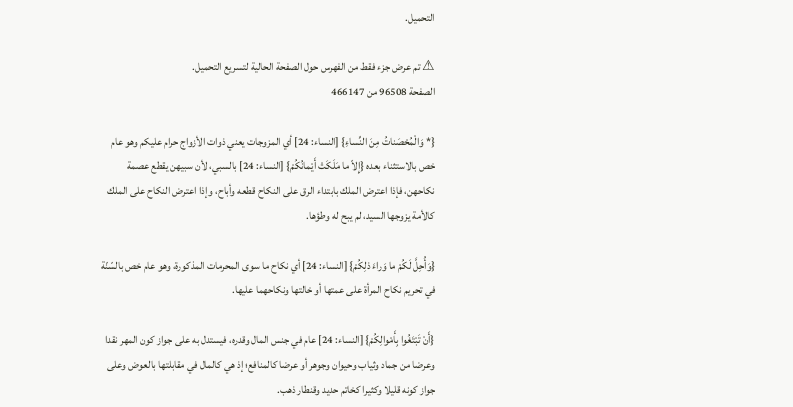التحميل.

⚠ تم عرض جزء فقط من الفهرس حول الصفحة الحالية لتسريع التحميل.
الصفحة 96508 من 466147

{* وَالْمُحْصَناتُ مِنَ النِّساءِ} [النساء: 24] أي المزوجات يعني ذوات الأزواج حرام عليكم وهو عام خص بالاستثناء بعده {إِلاّ ما مَلَكَتْ أَيْمانُكُمْ} [النساء: 24] بالسبي، لأن سبيهن يقطع عصمة نكاحهن، فإذا اعترض الملك بابتداء الرق على النكاح قطعه وأباح، وإذا اعترض النكاح على الملك كالأمة يزوجها السيد، لم يبح له وطؤها.

{وَأُحِلَّ لَكُمْ ما وَراءَ ذلِكُمْ} [النساء: 24] أي نكاح ما سوى المحرمات المذكورة، وهو عام خص بالسّنّة في تحريم نكاح المرأة على عمتها أو خالتها ونكاحهما عليها.

{أَنْ تَبْتَغُوا بِأَمْوالِكُمْ} [النساء: 24] عام في جنس المال وقدره، فيستدل به على جواز كون المهر نقدا وعرضا من جماد وثياب وحيوان وجوهر أو عرضا كالمنافع؛ إذ هي كالمال في مقابلتها بالعوض وعلى جواز كونه قليلا وكثيرا كخاتم حديد وقنطار ذهب.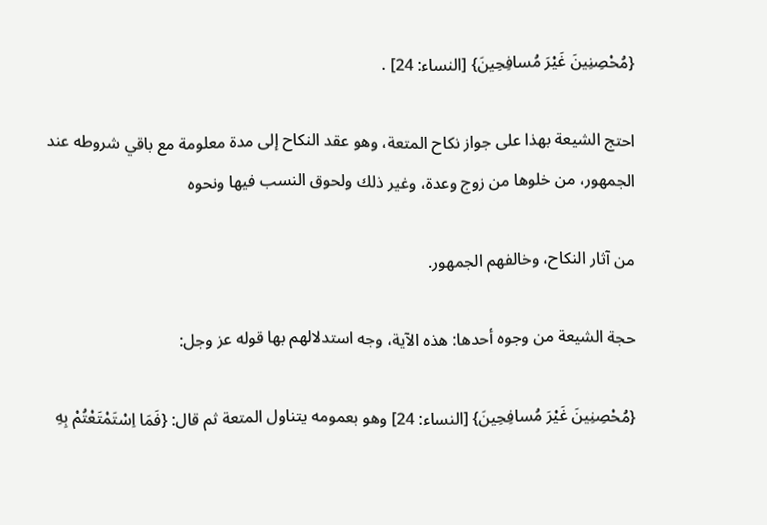{مُحْصِنِينَ غَيْرَ مُسافِحِينَ} [النساء: 24] .

احتج الشيعة بهذا على جواز نكاح المتعة، وهو عقد النكاح إلى مدة معلومة مع باقي شروطه عند الجمهور، من خلوها من زوج وعدة، وغير ذلك ولحوق النسب فيها ونحوه

من آثار النكاح، وخالفهم الجمهور.

حجة الشيعة من وجوه أحدها: هذه الآية، وجه استدلالهم بها قوله عز وجل:

{مُحْصِنِينَ غَيْرَ مُسافِحِينَ} [النساء: 24] وهو بعمومه يتناول المتعة ثم قال: {فَمَا اِسْتَمْتَعْتُمْ بِهِ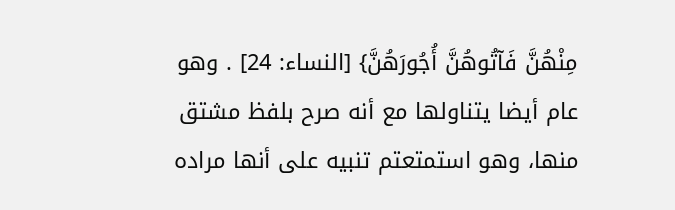مِنْهُنَّ فَآتُوهُنَّ أُجُورَهُنَّ} [النساء: 24] . وهو عام أيضا يتناولها مع أنه صرح بلفظ مشتق منها، وهو استمتعتم تنبيه على أنها مراده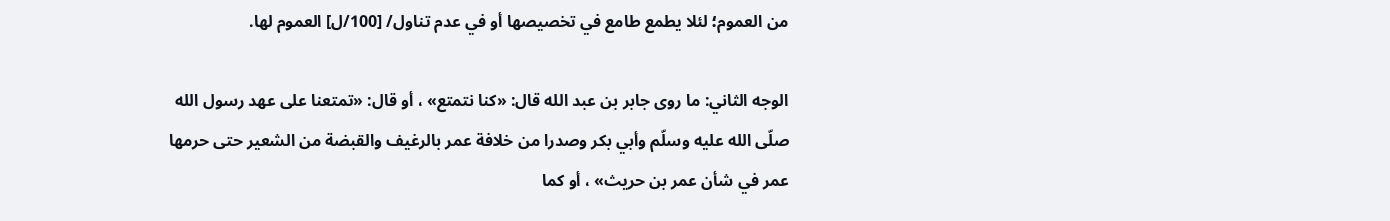من العموم؛ لئلا يطمع طامع في تخصيصها أو في عدم تناول/ [100/ل] العموم لها.

الوجه الثاني: ما روى جابر بن عبد الله قال: «كنا نتمتع» ، أو قال: «تمتعنا على عهد رسول الله صلّى الله عليه وسلّم وأبي بكر وصدرا من خلافة عمر بالرغيف والقبضة من الشعير حتى حرمها عمر في شأن عمر بن حريث» ، أو كما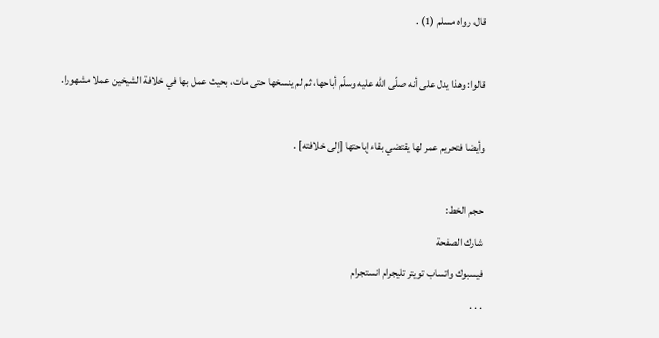قال، رواه مسلم (1) .

قالوا: وهذا يدل على أنه صلّى الله عليه وسلّم أباحها، ثم لم ينسخها حتى مات، بحيث عمل بها في خلافة الشيخين عملا مشهورا.

وأيضا فتحريم عمر لها يقتضي بقاء إباحتها [إلى خلافته] .

حجم الخط:
شارك الصفحة
فيسبوك واتساب تويتر تليجرام انستجرام
. . .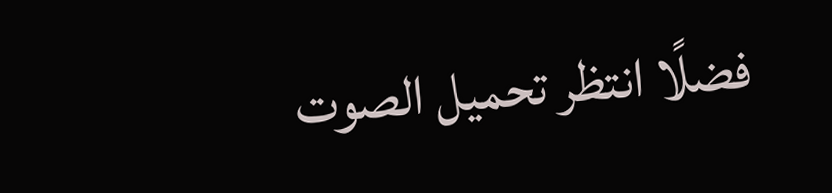فضلًا انتظر تحميل الصوت